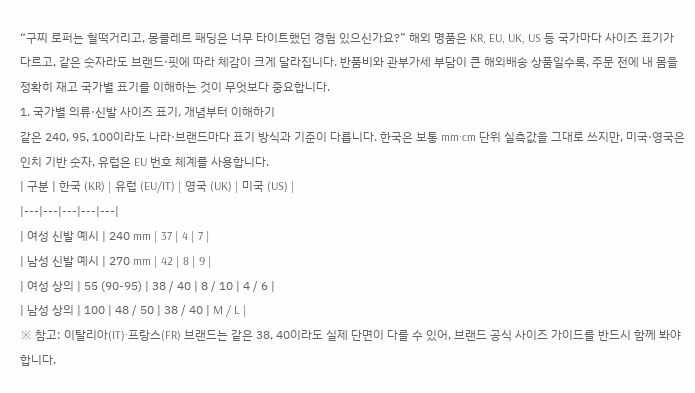“구찌 로퍼는 헐떡거리고, 몽클레르 패딩은 너무 타이트했던 경험 있으신가요?” 해외 명품은 KR, EU, UK, US 등 국가마다 사이즈 표기가 다르고, 같은 숫자라도 브랜드·핏에 따라 체감이 크게 달라집니다. 반품비와 관부가세 부담이 큰 해외배송 상품일수록, 주문 전에 내 몸을 정확히 재고 국가별 표기를 이해하는 것이 무엇보다 중요합니다.
1. 국가별 의류·신발 사이즈 표기, 개념부터 이해하기
같은 240, 95, 100이라도 나라·브랜드마다 표기 방식과 기준이 다릅니다. 한국은 보통 mm·cm 단위 실측값을 그대로 쓰지만, 미국·영국은 인치 기반 숫자, 유럽은 EU 번호 체계를 사용합니다.
| 구분 | 한국 (KR) | 유럽 (EU/IT) | 영국 (UK) | 미국 (US) |
|---|---|---|---|---|
| 여성 신발 예시 | 240 mm | 37 | 4 | 7 |
| 남성 신발 예시 | 270 mm | 42 | 8 | 9 |
| 여성 상의 | 55 (90-95) | 38 / 40 | 8 / 10 | 4 / 6 |
| 남성 상의 | 100 | 48 / 50 | 38 / 40 | M / L |
※ 참고: 이탈리아(IT)·프랑스(FR) 브랜드는 같은 38, 40이라도 실제 단면이 다를 수 있어, 브랜드 공식 사이즈 가이드를 반드시 함께 봐야 합니다.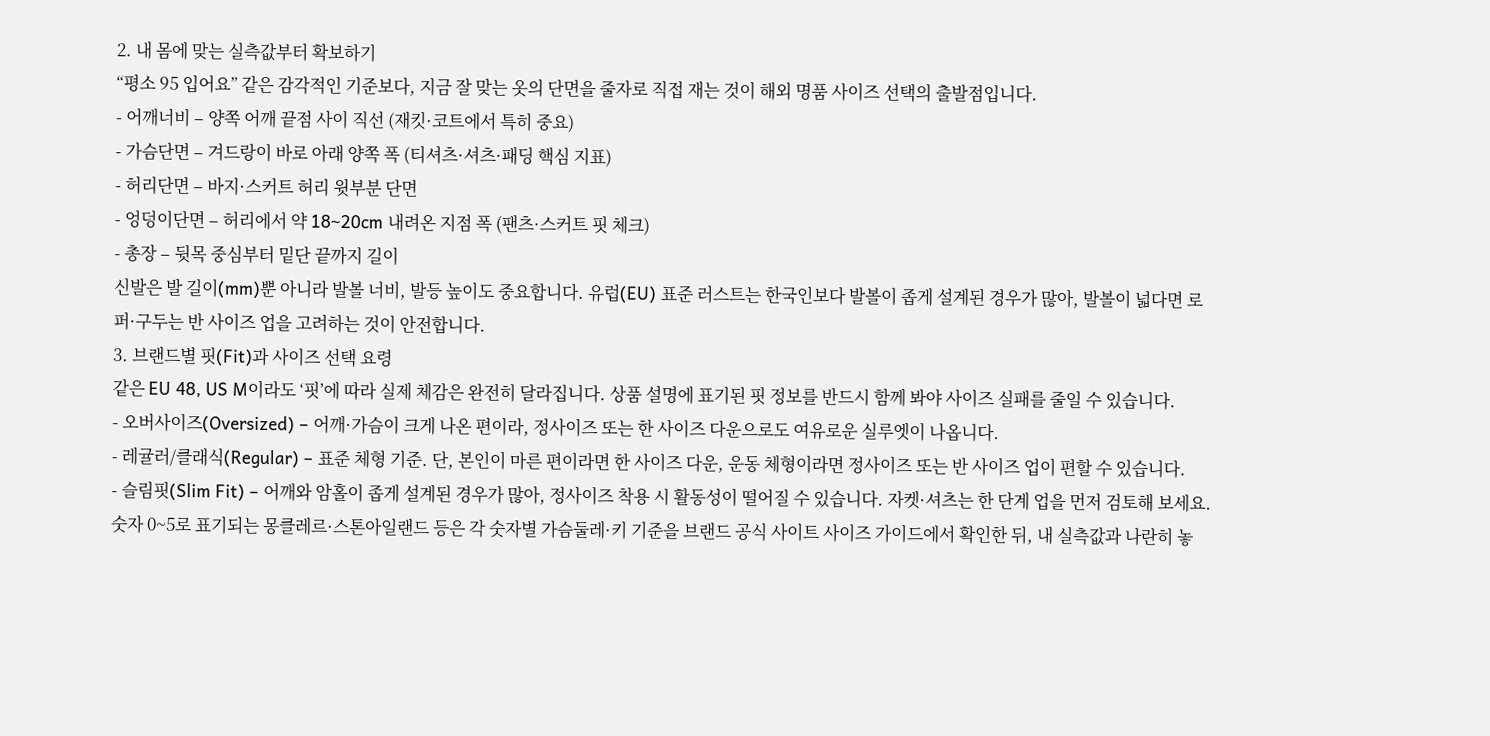2. 내 몸에 맞는 실측값부터 확보하기
“평소 95 입어요” 같은 감각적인 기준보다, 지금 잘 맞는 옷의 단면을 줄자로 직접 재는 것이 해외 명품 사이즈 선택의 출발점입니다.
- 어깨너비 – 양쪽 어깨 끝점 사이 직선 (재킷·코트에서 특히 중요)
- 가슴단면 – 겨드랑이 바로 아래 양쪽 폭 (티셔츠·셔츠·패딩 핵심 지표)
- 허리단면 – 바지·스커트 허리 윗부분 단면
- 엉덩이단면 – 허리에서 약 18~20cm 내려온 지점 폭 (팬츠·스커트 핏 체크)
- 총장 – 뒷목 중심부터 밑단 끝까지 길이
신발은 발 길이(mm)뿐 아니라 발볼 너비, 발등 높이도 중요합니다. 유럽(EU) 표준 러스트는 한국인보다 발볼이 좁게 설계된 경우가 많아, 발볼이 넓다면 로퍼·구두는 반 사이즈 업을 고려하는 것이 안전합니다.
3. 브랜드별 핏(Fit)과 사이즈 선택 요령
같은 EU 48, US M이라도 ‘핏’에 따라 실제 체감은 완전히 달라집니다. 상품 설명에 표기된 핏 정보를 반드시 함께 봐야 사이즈 실패를 줄일 수 있습니다.
- 오버사이즈(Oversized) – 어깨·가슴이 크게 나온 편이라, 정사이즈 또는 한 사이즈 다운으로도 여유로운 실루엣이 나옵니다.
- 레귤러/클래식(Regular) – 표준 체형 기준. 단, 본인이 마른 편이라면 한 사이즈 다운, 운동 체형이라면 정사이즈 또는 반 사이즈 업이 편할 수 있습니다.
- 슬림핏(Slim Fit) – 어깨와 암홀이 좁게 설계된 경우가 많아, 정사이즈 착용 시 활동성이 떨어질 수 있습니다. 자켓·셔츠는 한 단계 업을 먼저 검토해 보세요.
숫자 0~5로 표기되는 몽클레르·스톤아일랜드 등은 각 숫자별 가슴둘레·키 기준을 브랜드 공식 사이트 사이즈 가이드에서 확인한 뒤, 내 실측값과 나란히 놓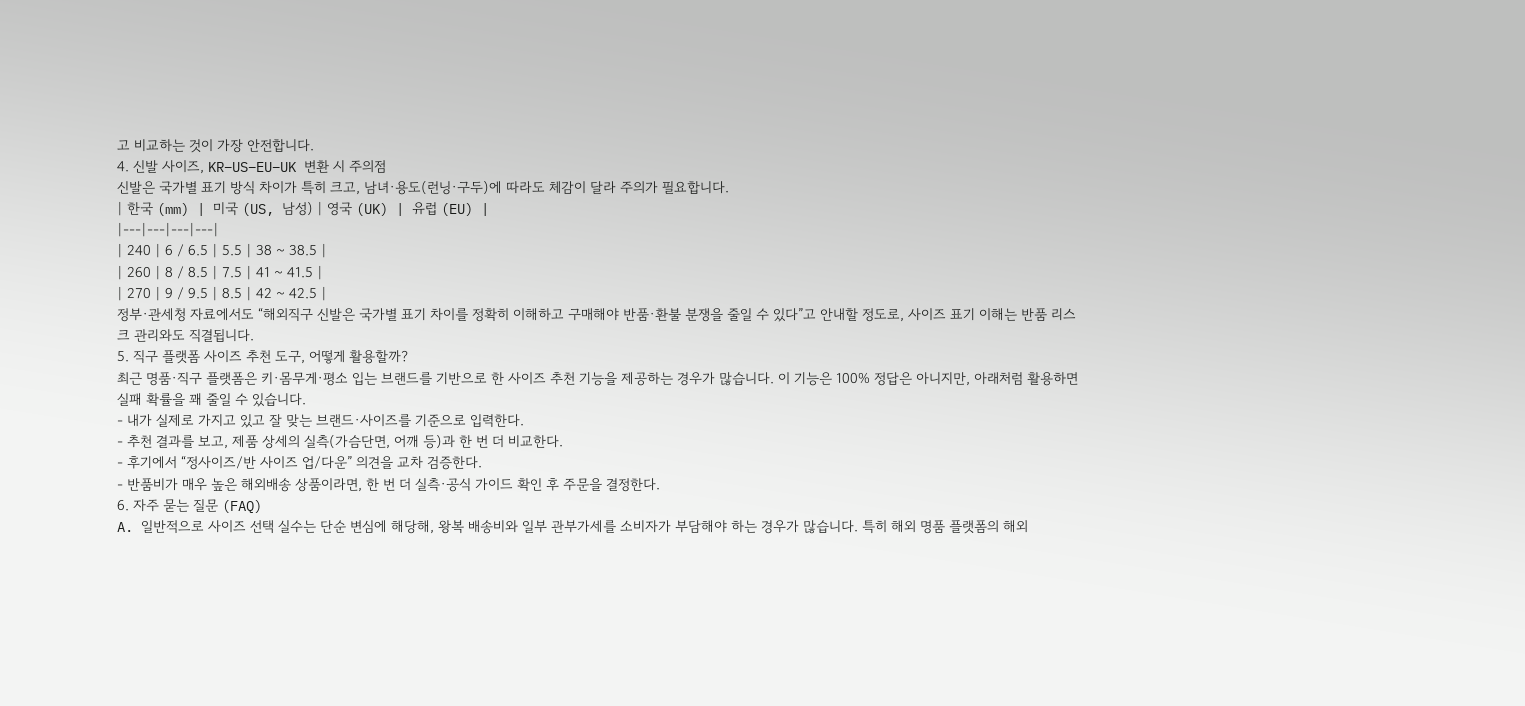고 비교하는 것이 가장 안전합니다.
4. 신발 사이즈, KR–US–EU–UK 변환 시 주의점
신발은 국가별 표기 방식 차이가 특히 크고, 남녀·용도(런닝·구두)에 따라도 체감이 달라 주의가 필요합니다.
| 한국 (mm) | 미국 (US, 남성) | 영국 (UK) | 유럽 (EU) |
|---|---|---|---|
| 240 | 6 / 6.5 | 5.5 | 38 ~ 38.5 |
| 260 | 8 / 8.5 | 7.5 | 41 ~ 41.5 |
| 270 | 9 / 9.5 | 8.5 | 42 ~ 42.5 |
정부·관세청 자료에서도 “해외직구 신발은 국가별 표기 차이를 정확히 이해하고 구매해야 반품·환불 분쟁을 줄일 수 있다”고 안내할 정도로, 사이즈 표기 이해는 반품 리스크 관리와도 직결됩니다.
5. 직구 플랫폼 사이즈 추천 도구, 어떻게 활용할까?
최근 명품·직구 플랫폼은 키·몸무게·평소 입는 브랜드를 기반으로 한 사이즈 추천 기능을 제공하는 경우가 많습니다. 이 기능은 100% 정답은 아니지만, 아래처럼 활용하면 실패 확률을 꽤 줄일 수 있습니다.
- 내가 실제로 가지고 있고 잘 맞는 브랜드·사이즈를 기준으로 입력한다.
- 추천 결과를 보고, 제품 상세의 실측(가슴단면, 어깨 등)과 한 번 더 비교한다.
- 후기에서 “정사이즈/반 사이즈 업/다운” 의견을 교차 검증한다.
- 반품비가 매우 높은 해외배송 상품이라면, 한 번 더 실측·공식 가이드 확인 후 주문을 결정한다.
6. 자주 묻는 질문 (FAQ)
A. 일반적으로 사이즈 선택 실수는 단순 변심에 해당해, 왕복 배송비와 일부 관부가세를 소비자가 부담해야 하는 경우가 많습니다. 특히 해외 명품 플랫폼의 해외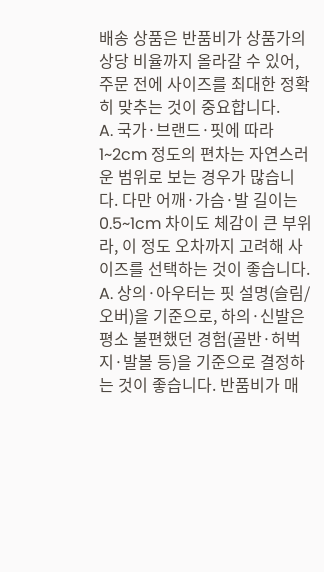배송 상품은 반품비가 상품가의 상당 비율까지 올라갈 수 있어, 주문 전에 사이즈를 최대한 정확히 맞추는 것이 중요합니다.
A. 국가·브랜드·핏에 따라 1~2cm 정도의 편차는 자연스러운 범위로 보는 경우가 많습니다. 다만 어깨·가슴·발 길이는 0.5~1cm 차이도 체감이 큰 부위라, 이 정도 오차까지 고려해 사이즈를 선택하는 것이 좋습니다.
A. 상의·아우터는 핏 설명(슬림/오버)을 기준으로, 하의·신발은 평소 불편했던 경험(골반·허벅지·발볼 등)을 기준으로 결정하는 것이 좋습니다. 반품비가 매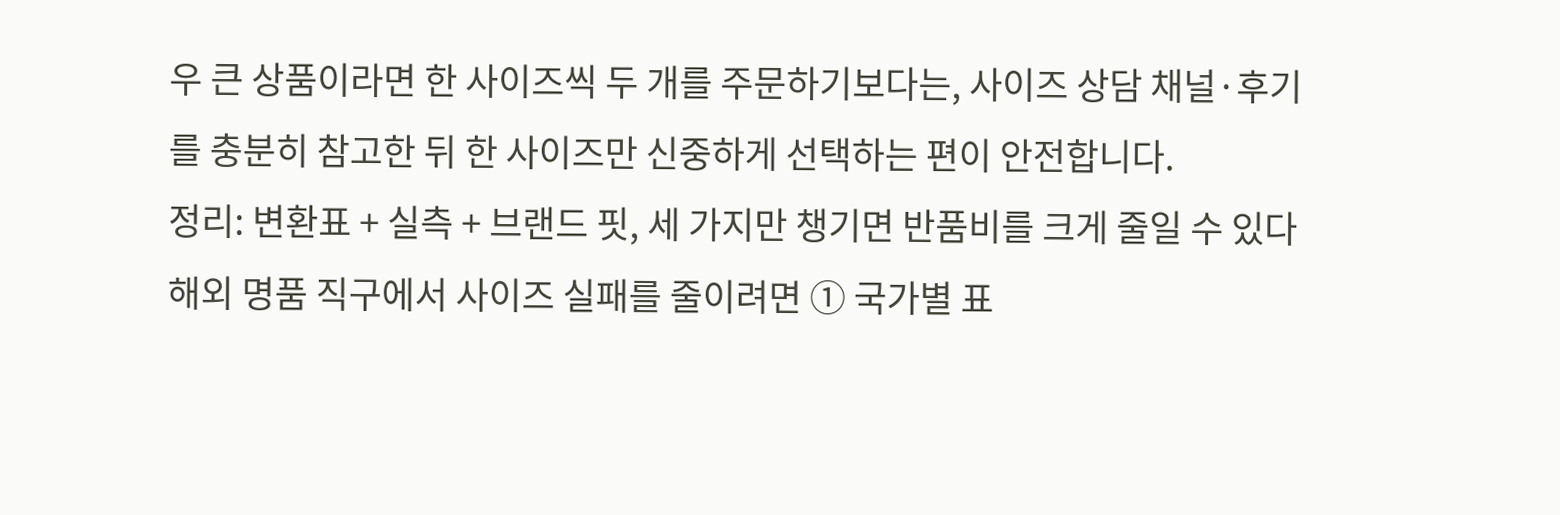우 큰 상품이라면 한 사이즈씩 두 개를 주문하기보다는, 사이즈 상담 채널·후기를 충분히 참고한 뒤 한 사이즈만 신중하게 선택하는 편이 안전합니다.
정리: 변환표 + 실측 + 브랜드 핏, 세 가지만 챙기면 반품비를 크게 줄일 수 있다
해외 명품 직구에서 사이즈 실패를 줄이려면 ① 국가별 표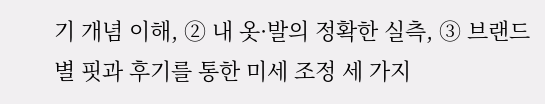기 개념 이해, ② 내 옷·발의 정확한 실측, ③ 브랜드별 핏과 후기를 통한 미세 조정 세 가지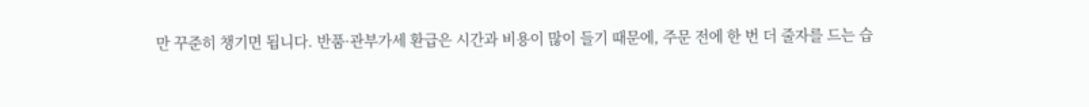만 꾸준히 챙기면 됩니다. 반품·관부가세 환급은 시간과 비용이 많이 들기 때문에, 주문 전에 한 번 더 줄자를 드는 습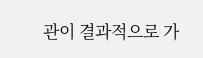관이 결과적으로 가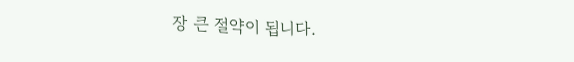장 큰 절약이 됩니다.